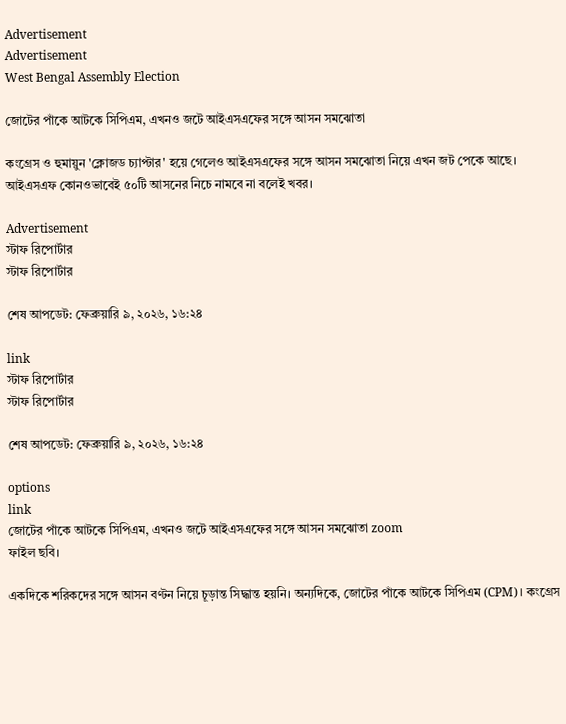Advertisement
Advertisement
West Bengal Assembly Election

জোটের পাঁকে আটকে সিপিএম, এখনও জটে আইএসএফের সঙ্গে আসন সমঝোতা

কংগ্রেস ও হুমায়ুন 'ক্লোজড চ্যাপ্টার' হয়ে গেলেও আইএসএফের সঙ্গে আসন সমঝোতা নিয়ে এখন জট পেকে আছে। আইএসএফ কোনওভাবেই ৫০টি আসনের নিচে নামবে না বলেই খবর।

Advertisement
স্টাফ রিপোর্টার
স্টাফ রিপোর্টার

শেষ আপডেট: ফেব্রুয়ারি ৯, ২০২৬, ১৬:২৪

link
স্টাফ রিপোর্টার
স্টাফ রিপোর্টার

শেষ আপডেট: ফেব্রুয়ারি ৯, ২০২৬, ১৬:২৪

options
link
জোটের পাঁকে আটকে সিপিএম, এখনও জটে আইএসএফের সঙ্গে আসন সমঝোতা zoom
ফাইল ছবি।

একদিকে শরিকদের সঙ্গে আসন বণ্টন নিয়ে চূড়ান্ত সিদ্ধান্ত হয়নি। অন্যদিকে, জোটের পাঁকে আটকে সিপিএম (CPM)। কংগ্রেস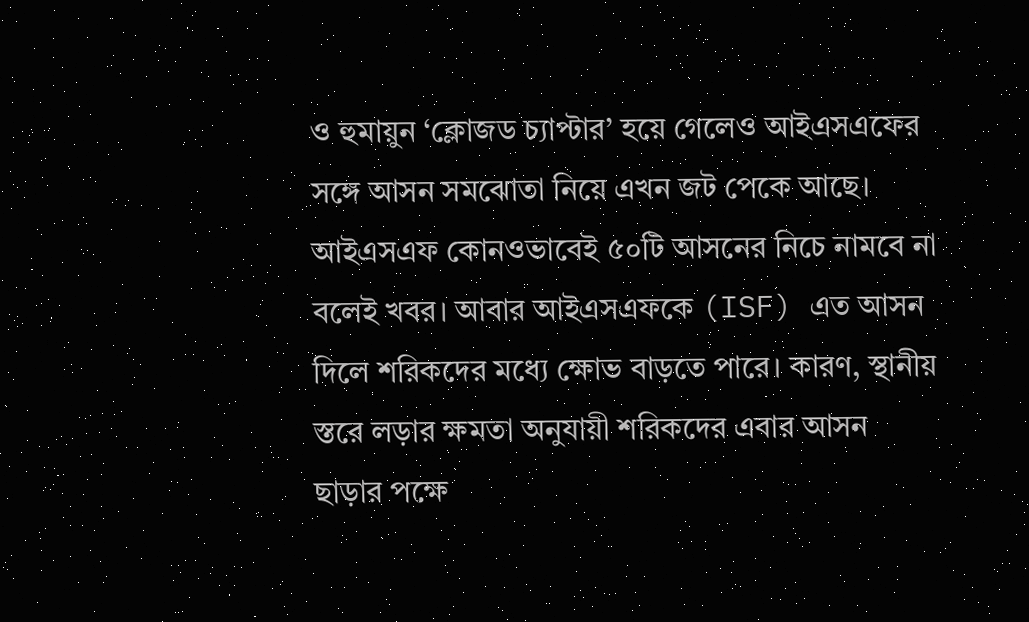ও হুমায়ুন ‘ক্লোজড চ্যাপ্টার’ হয়ে গেলেও আইএসএফের সঙ্গে আসন সমঝোতা নিয়ে এখন জট পেকে আছে। আইএসএফ কোনওভাবেই ৫০টি আসনের নিচে নামবে না বলেই খবর। আবার আইএসএফকে (ISF) এত আসন দিলে শরিকদের মধ্যে ক্ষোভ বাড়তে পারে। কারণ, স্থানীয় স্তরে লড়ার ক্ষমতা অনুযায়ী শরিকদের এবার আসন ছাড়ার পক্ষে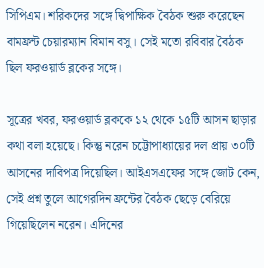সিপিএম। শরিকদের সঙ্গে দ্বিপাক্ষিক বৈঠক শুরু করেছেন বামফ্রন্ট চেয়ারম্যান বিমান বসু। সেই মতো রবিবার বৈঠক ছিল ফরওয়ার্ড ব্লকের সঙ্গে।

সূত্রের খবর, ফরওয়ার্ড ব্লককে ১২ থেকে ১৫টি আসন ছাড়ার কথা বলা হয়েছে। কিন্তু নরেন চট্টোপাধ্যায়ের দল প্রায় ৩০টি আসনের দাবিপত্র দিয়েছিল। আইএসএফের সঙ্গে জোট কেন, সেই প্রশ্ন তুলে আগেরদিন ফ্রন্টের বৈঠক ছেড়ে বেরিয়ে গিয়েছিলেন নরেন। এদিনের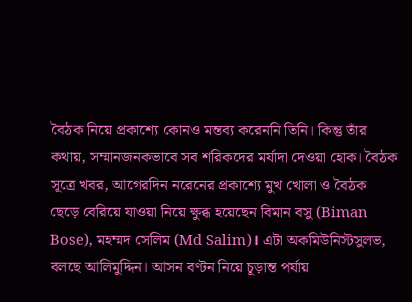বৈঠক নিয়ে প্রকাশ্যে কোনও মন্তব্য করেননি তিনি। কিন্তু তাঁর কথায়, সম্মানজনকভাবে সব শরিকদের মর্যাদা দেওয়া হোক। বৈঠক সূত্রে খবর, আগেরদিন নরেনের প্রকাশ্যে মুখ খোলা ও বৈঠক ছেড়ে বেরিয়ে যাওয়া নিয়ে ক্ষুব্ধ হয়েছেন বিমান বসু (Biman Bose), মহম্মদ সেলিম (Md Salim)। এটা অকমিউনিস্টসুলভ, বলছে আলিমুদ্দিন। আসন বণ্টন নিয়ে চূড়ান্ত পর্যায়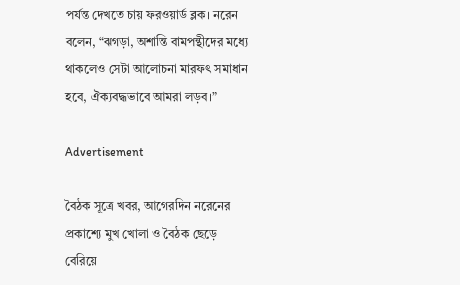পর্যন্ত দেখতে চায় ফরওয়ার্ড ব্লক। নরেন বলেন, “ঝগড়া, অশান্তি বামপন্থীদের মধ্যে থাকলেও সেটা আলোচনা মারফৎ সমাধান হবে, ঐক্যবদ্ধভাবে আমরা লড়ব।”

Advertisement

বৈঠক সূত্রে খবর, আগেরদিন নরেনের প্রকাশ্যে মুখ খোলা ও বৈঠক ছেড়ে বেরিয়ে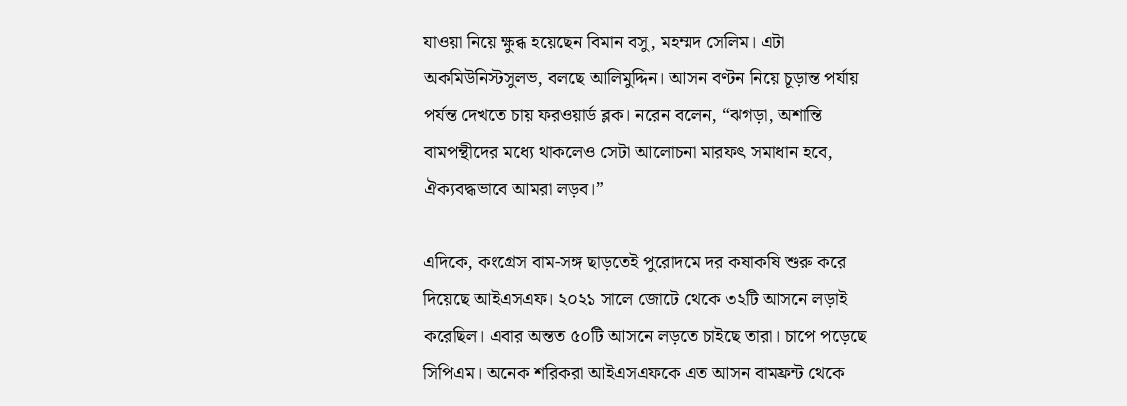যাওয়া নিয়ে ক্ষুব্ধ হয়েছেন বিমান বসু, মহম্মদ সেলিম। এটা অকমিউনিস্টসুলভ, বলছে আলিমুদ্দিন। আসন বণ্টন নিয়ে চূড়ান্ত পর্যায় পর্যন্ত দেখতে চায় ফরওয়ার্ড ব্লক। নরেন বলেন, “ঝগড়া, অশান্তি বামপন্থীদের মধ্যে থাকলেও সেটা আলোচনা মারফৎ সমাধান হবে, ঐক্যবদ্ধভাবে আমরা লড়ব।”

এদিকে, কংগ্রেস বাম-সঙ্গ ছাড়তেই পুরোদমে দর কষাকষি শুরু করে দিয়েছে আইএসএফ। ২০২১ সালে জোটে থেকে ৩২টি আসনে লড়াই করেছিল। এবার অন্তত ৫০টি আসনে লড়তে চাইছে তারা। চাপে পড়েছে সিপিএম। অনেক শরিকরা আইএসএফকে এত আসন বামফ্রন্ট থেকে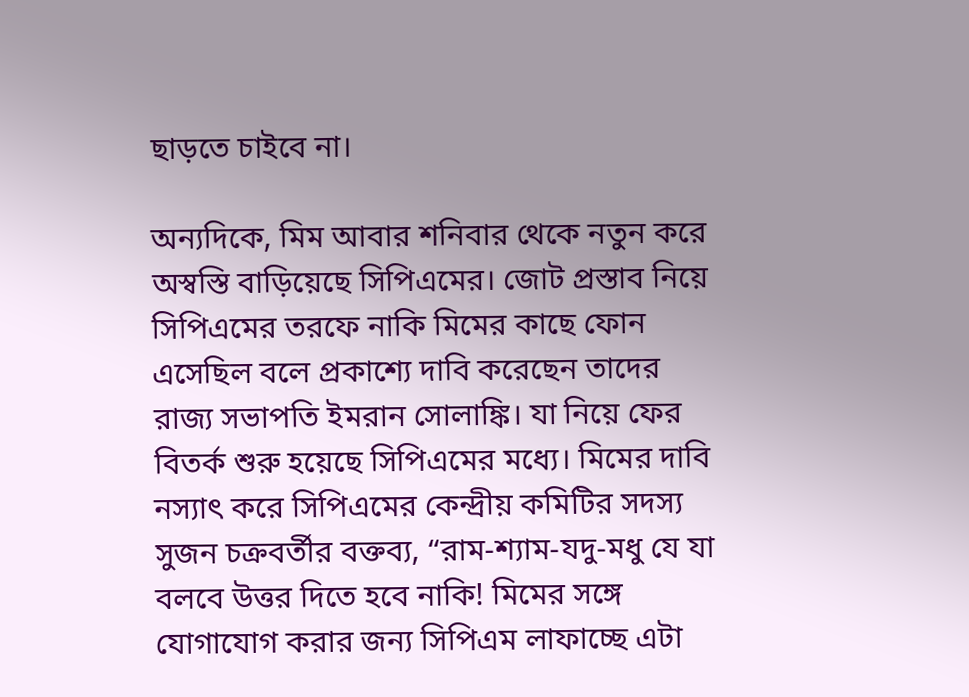ছাড়তে চাইবে না।

অন্যদিকে, মিম আবার শনিবার থেকে নতুন করে অস্বস্তি বাড়িয়েছে সিপিএমের। জোট প্রস্তাব নিয়ে সিপিএমের তরফে নাকি মিমের কাছে ফোন এসেছিল বলে প্রকাশ্যে দাবি করেছেন তাদের রাজ্য সভাপতি ইমরান সোলাঙ্কি। যা নিয়ে ফের বিতর্ক শুরু হয়েছে সিপিএমের মধ্যে। মিমের দাবি নস্যাৎ করে সিপিএমের কেন্দ্রীয় কমিটির সদস্য সুজন চক্রবর্তীর বক্তব্য, “রাম-শ্যাম-যদু-মধু যে যা বলবে উত্তর দিতে হবে নাকি! মিমের সঙ্গে যোগাযোগ করার জন্য সিপিএম লাফাচ্ছে এটা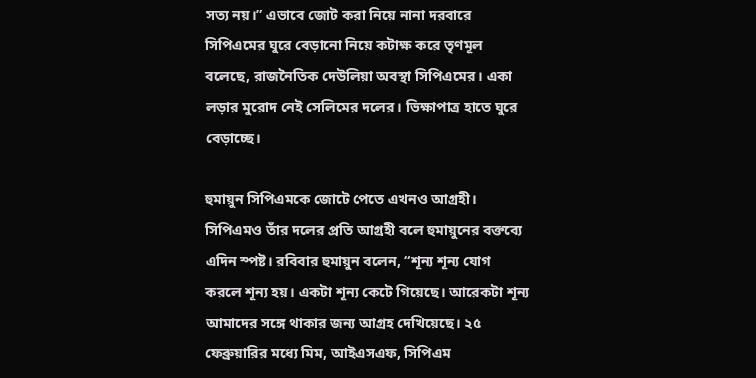সত্য নয়।” এভাবে জোট করা নিয়ে নানা দরবারে সিপিএমের ঘুরে বেড়ানো নিয়ে কটাক্ষ করে তৃণমূল বলেছে, রাজনৈতিক দেউলিয়া অবস্থা সিপিএমের। একা লড়ার মুরোদ নেই সেলিমের দলের। ভিক্ষাপাত্র হাতে ঘুরে বেড়াচ্ছে।

হুমায়ুন সিপিএমকে জোটে পেতে এখনও আগ্রহী। সিপিএমও তাঁর দলের প্রতি আগ্রহী বলে হুমায়ুনের বক্তব্যে এদিন স্পষ্ট। রবিবার হুমায়ুন বলেন, “শূন্য শূন্য যোগ করলে শূন্য হয়। একটা শূন্য কেটে গিয়েছে। আরেকটা শূন্য আমাদের সঙ্গে থাকার জন্য আগ্রহ দেখিয়েছে। ২৫ ফেব্রুয়ারির মধ্যে মিম, আইএসএফ, সিপিএম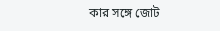কার সঙ্গে জোট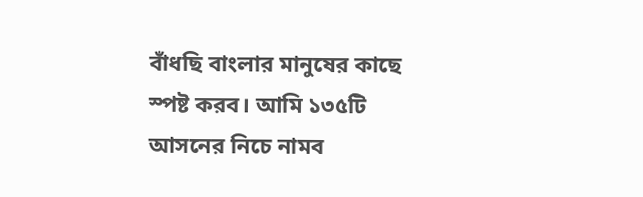বাঁধছি বাংলার মানুষের কাছে স্পষ্ট করব। আমি ১৩৫টি আসনের নিচে নামব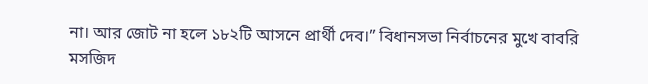না। আর জোট না হলে ১৮২টি আসনে প্রার্থী দেব।” বিধানসভা নির্বাচনের মুখে বাবরি মসজিদ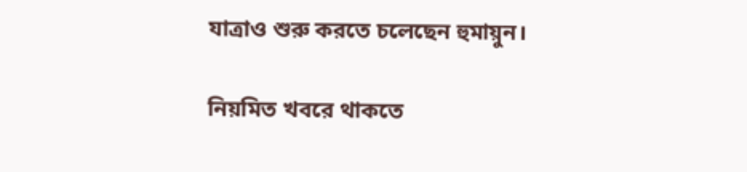যাত্রাও শুরু করতে চলেছেন হুমায়ুন।

নিয়মিত খবরে থাকতে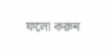ফলো করুন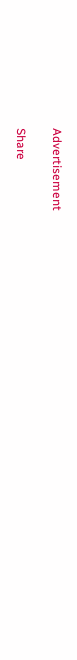Advertisement

Share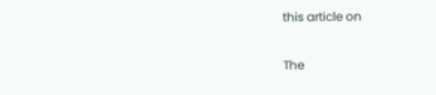this article on

The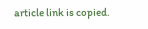article link is copied.